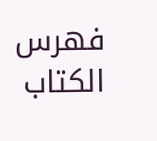فهرس الكتاب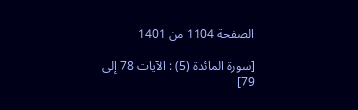الصفحة 1104 من 1401

[سورة المائدة (5) : الآيات 78 إلى 79]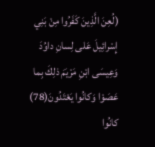(لُعِنَ الَّذِينَ كَفَرُوا مِنْ بَنِي إِسْرائِيلَ عَلى لِسانِ داوُدَ وَعِيسَى ابْنِ مَرْيَمَ ذلِكَ بِما عَصَوْا وَكانُوا يَعْتَدُونَ(78) كانُوا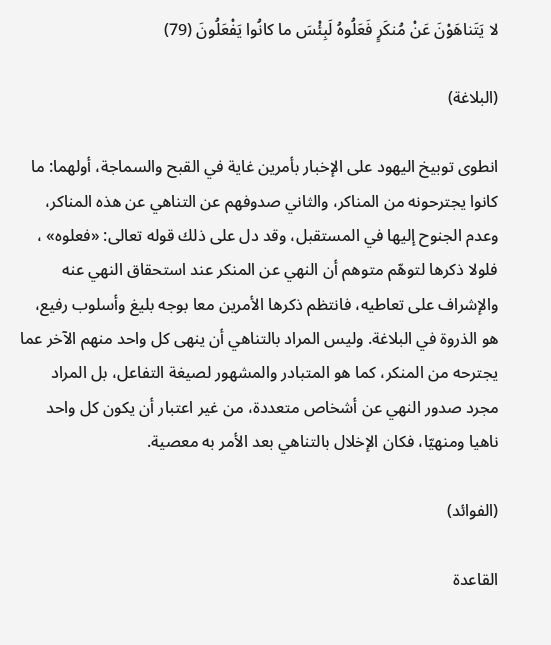لا يَتَناهَوْنَ عَنْ مُنكَرٍ فَعَلُوهُ لَبِئْسَ ما كانُوا يَفْعَلُونَ (79)

(البلاغة)

انطوى توبيخ اليهود على الإخبار بأمرين غاية في القبح والسماجة، أولهما: ما كانوا يجترحونه من المناكر، والثاني صدوفهم عن التناهي عن هذه المناكر، وعدم الجنوح إليها في المستقبل، وقد دل على ذلك قوله تعالى: «فعلوه» ، فلولا ذكرها لتوهّم متوهم أن النهي عن المنكر عند استحقاق النهي عنه والإشراف على تعاطيه، فانتظم ذكرها الأمرين معا بوجه بليغ وأسلوب رفيع، هو الذروة في البلاغة. وليس المراد بالتناهي أن ينهى كل واحد منهم الآخر عما يجترحه من المنكر، كما هو المتبادر والمشهور لصيغة التفاعل، بل المراد مجرد صدور النهي عن أشخاص متعددة، من غير اعتبار أن يكون كل واحد ناهيا ومنهيّا، فكان الإخلال بالتناهي بعد الأمر به معصية.

(الفوائد)

القاعدة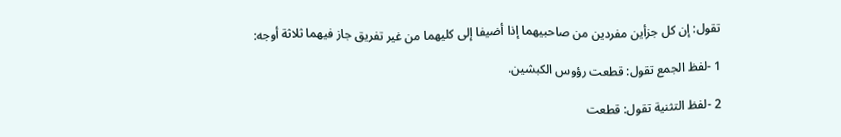تقول: إن كل جزأين مفردين من صاحبيهما إذا أضيفا إلى كليهما من غير تفريق جاز فيهما ثلاثة أوجه:

1 -لفظ الجمع تقول: قطعت رؤوس الكبشين.

2 -لفظ التثنية تقول: قطعت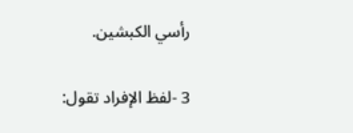رأسي الكبشين.

3 -لفظ الإفراد تقول: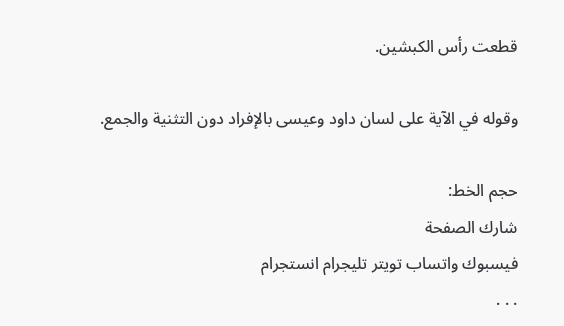قطعت رأس الكبشين.

وقوله في الآية على لسان داود وعيسى بالإفراد دون التثنية والجمع.

حجم الخط:
شارك الصفحة
فيسبوك واتساب تويتر تليجرام انستجرام
. . .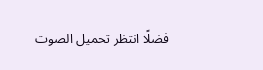فضلًا انتظر تحميل الصوت